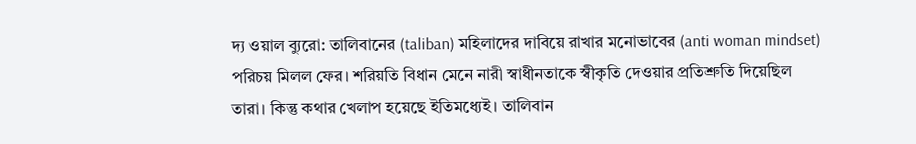দ্য ওয়াল ব্যুরো: তালিবানের (taliban) মহিলাদের দাবিয়ে রাখার মনোভাবের (anti woman mindset) পরিচয় মিলল ফের। শরিয়তি বিধান মেনে নারী স্বাধীনতাকে স্বীকৃতি দেওয়ার প্রতিশ্রুতি দিয়েছিল তারা। কিন্তু কথার খেলাপ হয়েছে ইতিমধ্যেই। তালিবান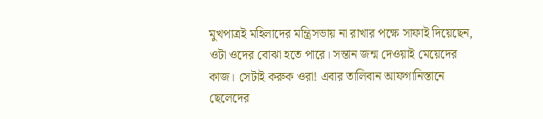মুখপাত্রই মহিলাদের মন্ত্রিসভায় না রাখার পক্ষে সাফাই দিয়েছেন, ওটা ওদের বোঝা হতে পারে। সন্তান জন্ম দেওয়াই মেয়েদের কাজ। সেটাই করুক ওরা! এবার তালিবান আফগানিস্তানে ছেলেদের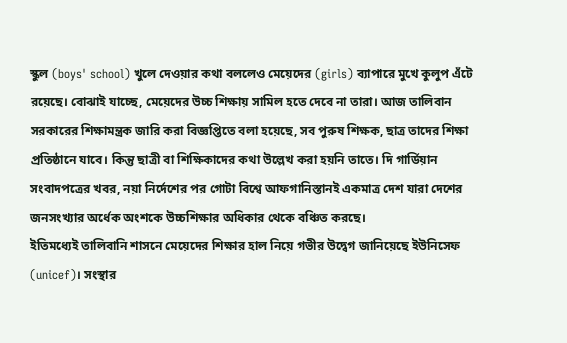স্কুল (boys' school) খুলে দেওয়ার কথা বললেও মেয়েদের (girls) ব্যাপারে মুখে কুলুপ এঁটে রয়েছে। বোঝাই যাচ্ছে, মেয়েদের উচ্চ শিক্ষায় সামিল হতে দেবে না তারা। আজ তালিবান সরকারের শিক্ষামন্ত্রক জারি করা বিজ্ঞপ্তিতে বলা হয়েছে, সব পুরুষ শিক্ষক, ছাত্র তাদের শিক্ষা প্রতিষ্ঠানে যাবে। কিন্তু ছাত্রী বা শিক্ষিকাদের কথা উল্লেখ করা হয়নি তাতে। দি গার্ডিয়ান সংবাদপত্রের খবর, নয়া নির্দেশের পর গোটা বিশ্বে আফগানিস্তানই একমাত্র দেশ যারা দেশের জনসংখ্যার অর্ধেক অংশকে উচ্চশিক্ষার অধিকার থেকে বঞ্চিত করছে।
ইতিমধ্যেই তালিবানি শাসনে মেয়েদের শিক্ষার হাল নিয়ে গভীর উদ্বেগ জানিয়েছে ইউনিসেফ (unicef)। সংস্থার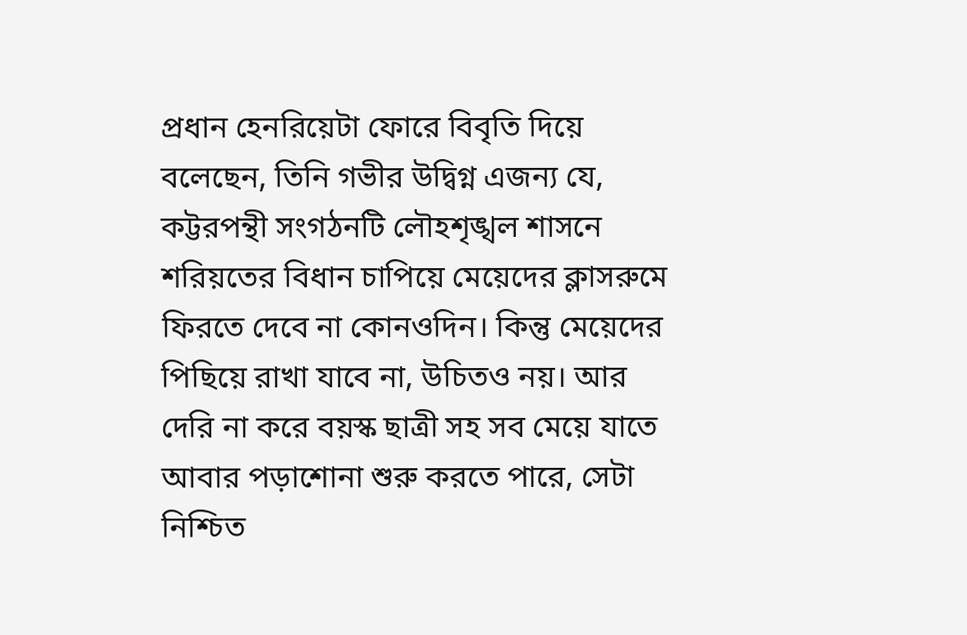প্রধান হেনরিয়েটা ফোরে বিবৃতি দিয়ে বলেছেন, তিনি গভীর উদ্বিগ্ন এজন্য যে, কট্টরপন্থী সংগঠনটি লৌহশৃঙ্খল শাসনে শরিয়তের বিধান চাপিয়ে মেয়েদের ক্লাসরুমে ফিরতে দেবে না কোনওদিন। কিন্তু মেয়েদের পিছিয়ে রাখা যাবে না, উচিতও নয়। আর দেরি না করে বয়স্ক ছাত্রী সহ সব মেয়ে যাতে আবার পড়াশোনা শুরু করতে পারে, সেটা নিশ্চিত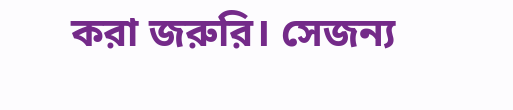করা জরুরি। সেজন্য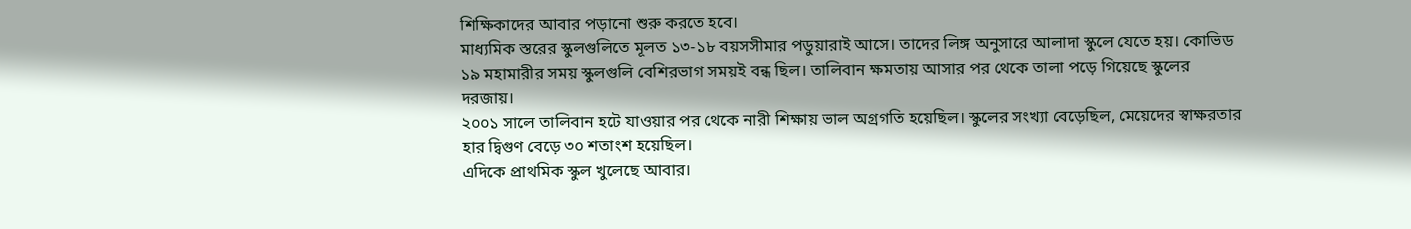শিক্ষিকাদের আবার পড়ানো শুরু করতে হবে।
মাধ্যমিক স্তরের স্কুলগুলিতে মূলত ১৩-১৮ বয়সসীমার পডুয়ারাই আসে। তাদের লিঙ্গ অনুসারে আলাদা স্কুলে যেতে হয়। কোভিড ১৯ মহামারীর সময় স্কুলগুলি বেশিরভাগ সময়ই বন্ধ ছিল। তালিবান ক্ষমতায় আসার পর থেকে তালা পড়ে গিয়েছে স্কুলের দরজায়।
২০০১ সালে তালিবান হটে যাওয়ার পর থেকে নারী শিক্ষায় ভাল অগ্রগতি হয়েছিল। স্কুলের সংখ্যা বেড়েছিল, মেয়েদের স্বাক্ষরতার হার দ্বিগুণ বেড়ে ৩০ শতাংশ হয়েছিল।
এদিকে প্রাথমিক স্কুল খুলেছে আবার।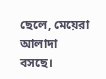ছেলে, মেয়েরা আলাদা বসছে।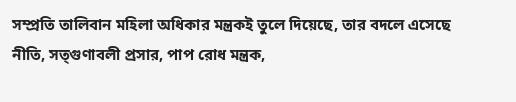সম্প্রতি তালিবান মহিলা অধিকার মন্ত্রকই তুলে দিয়েছে, তার বদলে এসেছে নীতি, সত্গুণাবলী প্রসার, পাপ রোধ মন্ত্রক,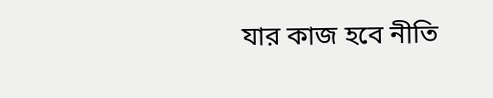যার কাজ হবে নীতি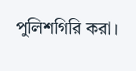পুলিশগিরি করা।